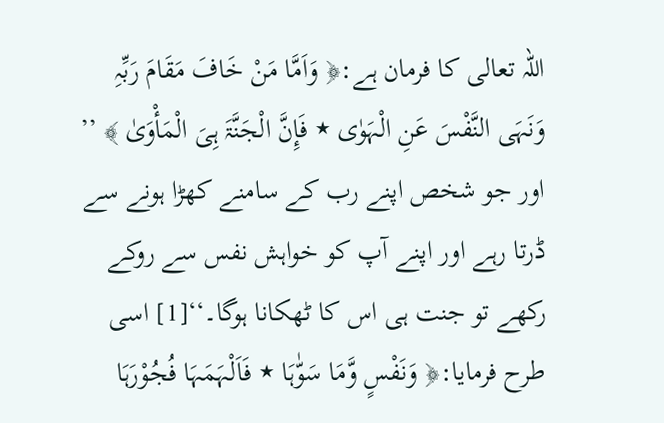اللہ تعالی کا فرمان ہے:﴿ وَاَمَّا مَنْ خَافَ مَقَامَ رَبِّہِ وَنَہَی النَّفْسَ عَنِ الْہَوٰی ٭ فَإِنَّ الْجَنَّۃَ ہِیَ الْمَأْوَیٰ ﴾ ’’ اور جو شخص اپنے رب کے سامنے کھڑا ہونے سے ڈرتا رہے اور اپنے آپ کو خواہش نفس سے روکے رکھے تو جنت ہی اس کا ٹھکانا ہوگا۔‘‘[1] اسی طرح فرمایا:﴿ وَنَفْسٍ وَّمَا سَوّٰہَا ٭ فَاَلْہَمَہَا فُجُوْرَہَا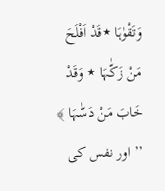وَتَقْوٰہَا ٭قَدْ اَفْلَحَ مَنْ زَکّٰہَا ٭ وَقَدْ خَابَ مَنْ دَسّٰہَا ﴾ ’’ اور نفس کی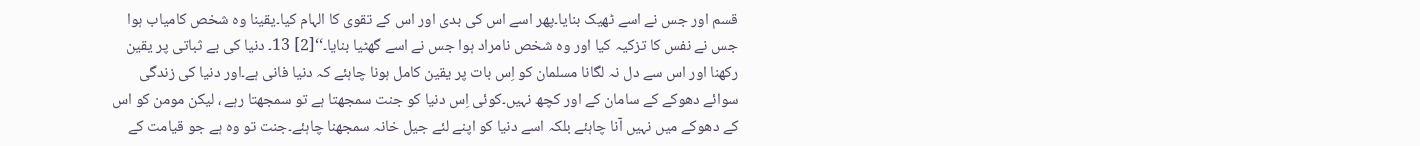قسم اور جس نے اسے ٹھیک بنایا۔پھر اسے اس کی بدی اور اس کے تقوی کا الہام کیا۔یقینا وہ شخص کامیاب ہوا جس نے نفس کا تزکیہ کیا اور وہ شخص نامراد ہوا جس نے اسے گھٹیا بنایا۔‘‘[2] 13۔ دنیا کی بے ثباتی پر یقین رکھنا اور اس سے دل نہ لگانا مسلمان کو اِس بات پر یقین کامل ہونا چاہئے کہ دنیا فانی ہے۔اور دنیا کی زندگی سوائے دھوکے کے سامان کے اور کچھ نہیں۔کوئی اِس دنیا کو جنت سمجھتا ہے تو سمجھتا رہے ، لیکن مومن کو اس کے دھوکے میں نہیں آنا چاہئے بلکہ اسے دنیا کو اپنے لئے جیل خانہ سمجھنا چاہئے۔جنت تو وہ ہے جو قیامت کے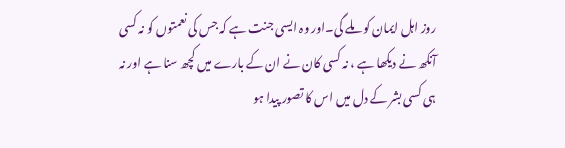روز اہل ایمان کو ملے گی۔اور وہ ایسی جنت ہے کہ جس کی نعمتوں کو نہ کسی آنکھ نے دیکھا ہے ، نہ کسی کان نے ان کے بارے میں کچھ سنا ہے اور نہ ہی کسی بشر کے دل میں اس کا تصور پیدا ہو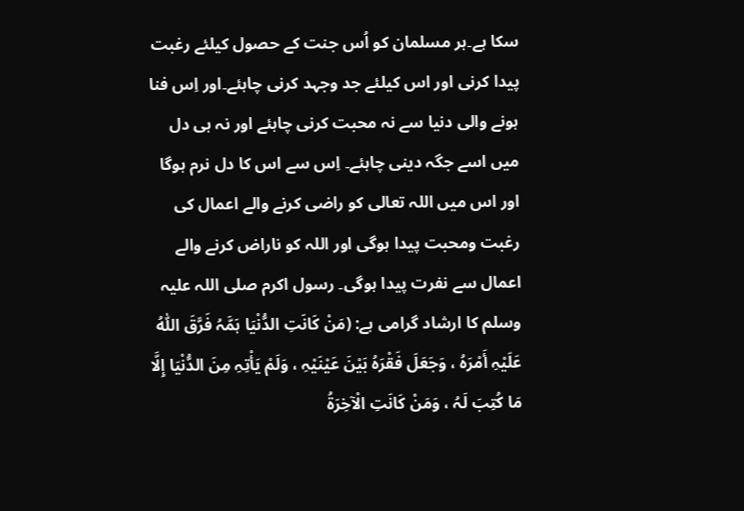سکا ہے۔ہر مسلمان کو اُس جنت کے حصول کیلئے رغبت پیدا کرنی اور اس کیلئے جد وجہد کرنی چاہئے۔اور اِس فنا ہونے والی دنیا سے نہ محبت کرنی چاہئے اور نہ ہی دل میں اسے جگہ دینی چاہئے۔ اِس سے اس کا دل نرم ہوگا اور اس میں اللہ تعالی کو راضی کرنے والے اعمال کی رغبت ومحبت پیدا ہوگی اور اللہ کو ناراض کرنے والے اعمال سے نفرت پیدا ہوگی۔ رسول اکرم صلی اللہ علیہ وسلم کا ارشاد گرامی ہے: (مَنْ کَانَتِ الدُّنْیَا ہَمَّہُ فَرَّقَ اللّٰہُ عَلَیْہِ أَمْرَہُ ، وَجَعَلَ فَقْرَہُ بَیْنَ عَیْنَیْہِ ، وَلَمْ یَأْتِہِ مِنَ الدُّنْیَا إِلَّا مَا کُتِبَ لَہُ ، وَمَنْ کَانَتِ الْآخِرَۃُ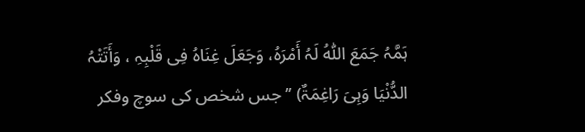ہَمَّہُ جَمَعَ اللّٰہُ لَہُ أَمْرَہُ، وَجَعَلَ غِنَاہُ فِی قَلْبِہِ ، وَأَتَتْہُ الدُّنْیَا وَہِیَ رَاغِمَۃٌ) ’’ جس شخص کی سوچ وفکر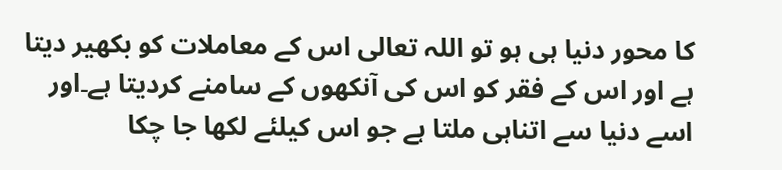کا محور دنیا ہی ہو تو اللہ تعالی اس کے معاملات کو بکھیر دیتا ہے اور اس کے فقر کو اس کی آنکھوں کے سامنے کردیتا ہے۔اور اسے دنیا سے اتناہی ملتا ہے جو اس کیلئے لکھا جا چکا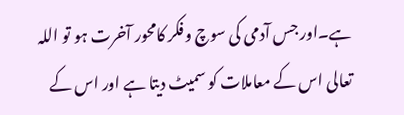ہے۔اور جس آدمی کی سوچ وفکر کامحور آخرت ہو تو اللہ تعالی اس کے معاملات کو سمیٹ دیتا ہے اور اس کے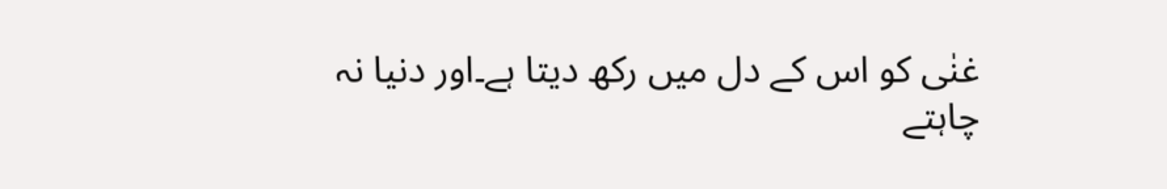غنٰی کو اس کے دل میں رکھ دیتا ہے۔اور دنیا نہ چاہتے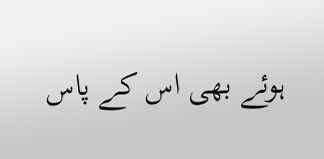ہوئے بھی اس کے پاس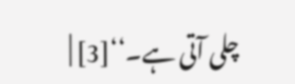چلی آتی ہے۔‘‘[3] |